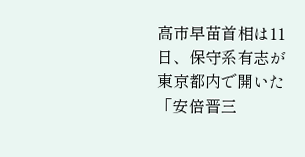高市早苗首相は11日、保守系有志が東京都内で開いた「安倍晋三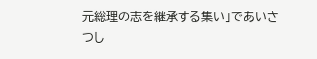元総理の志を継承する集い」であいさつし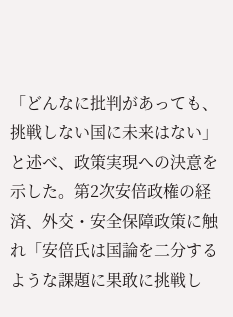「どんなに批判があっても、挑戦しない国に未来はない」と述べ、政策実現への決意を示した。第2次安倍政権の経済、外交・安全保障政策に触れ「安倍氏は国論を二分するような課題に果敢に挑戦し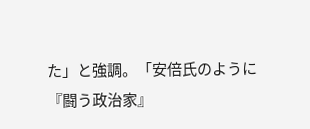た」と強調。「安倍氏のように『闘う政治家』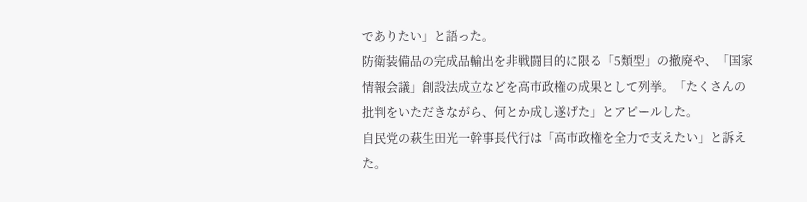でありたい」と語った。
防衛装備品の完成品輸出を非戦闘目的に限る「5類型」の撤廃や、「国家情報会議」創設法成立などを高市政権の成果として列挙。「たくさんの批判をいただきながら、何とか成し遂げた」とアピールした。
自民党の萩生田光一幹事長代行は「高市政権を全力で支えたい」と訴えた。